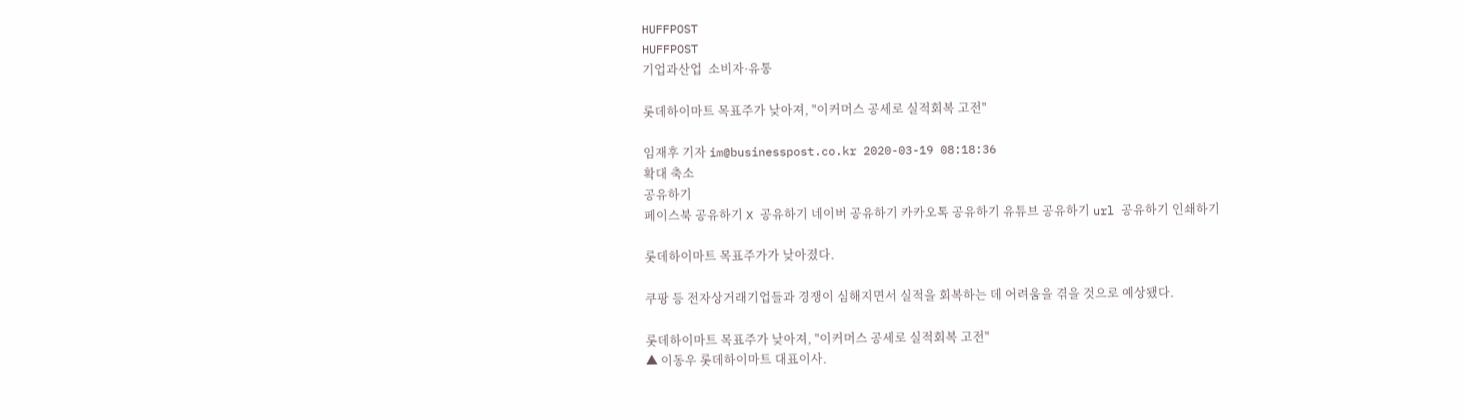HUFFPOST
HUFFPOST
기업과산업  소비자·유통

롯데하이마트 목표주가 낮아져, "이커머스 공세로 실적회복 고전"

임재후 기자 im@businesspost.co.kr 2020-03-19 08:18:36
확대 축소
공유하기
페이스북 공유하기 X 공유하기 네이버 공유하기 카카오톡 공유하기 유튜브 공유하기 url 공유하기 인쇄하기

롯데하이마트 목표주가가 낮아졌다.

쿠팡 등 전자상거래기업들과 경쟁이 심해지면서 실적을 회복하는 데 어려움을 겪을 것으로 예상됐다.

롯데하이마트 목표주가 낮아져, "이커머스 공세로 실적회복 고전"
▲ 이동우 롯데하이마트 대표이사.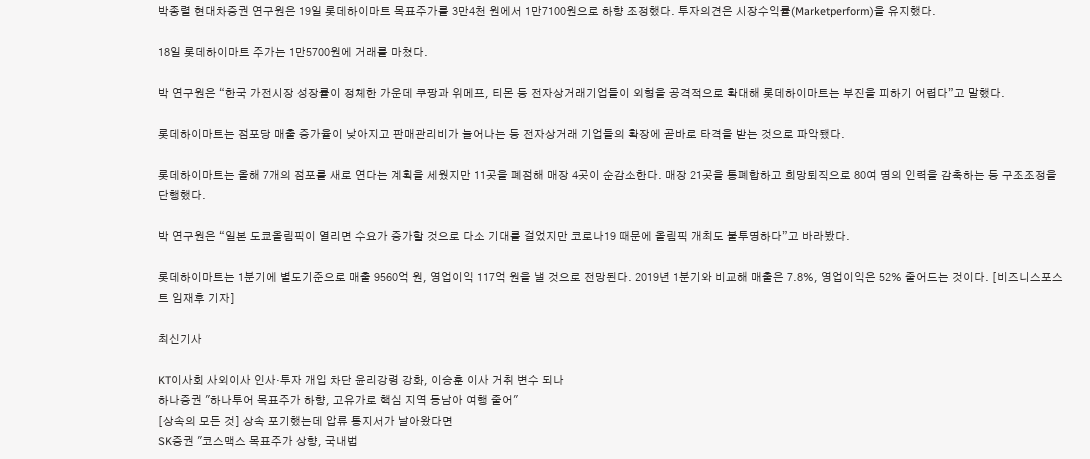박종렬 현대차증권 연구원은 19일 롯데하이마트 목표주가를 3만4천 원에서 1만7100원으로 하향 조정했다. 투자의견은 시장수익률(Marketperform)을 유지했다.

18일 롯데하이마트 주가는 1만5700원에 거래를 마쳤다.

박 연구원은 “한국 가전시장 성장률이 정체한 가운데 쿠팡과 위메프, 티몬 등 전자상거래기업들이 외형을 공격적으로 확대해 롯데하이마트는 부진을 피하기 어렵다”고 말했다.

롯데하이마트는 점포당 매출 증가율이 낮아지고 판매관리비가 늘어나는 등 전자상거래 기업들의 확장에 곧바로 타격을 받는 것으로 파악됐다.

롯데하이마트는 올해 7개의 점포를 새로 연다는 계획을 세웠지만 11곳을 폐점해 매장 4곳이 순감소한다. 매장 21곳을 통폐합하고 희망퇴직으로 80여 명의 인력을 감축하는 등 구조조정을 단행했다.

박 연구원은 “일본 도쿄올림픽이 열리면 수요가 증가할 것으로 다소 기대를 걸었지만 코로나19 때문에 올림픽 개최도 불투명하다”고 바라봤다.

롯데하이마트는 1분기에 별도기준으로 매출 9560억 원, 영업이익 117억 원을 낼 것으로 전망된다. 2019년 1분기와 비교해 매출은 7.8%, 영업이익은 52% 줄어드는 것이다. [비즈니스포스트 임재후 기자]

최신기사

KT이사회 사외이사 인사·투자 개입 차단 윤리강령 강화, 이승훈 이사 거취 변수 되나
하나증권 "하나투어 목표주가 하향, 고유가로 핵심 지역 동남아 여행 줄어"
[상속의 모든 것] 상속 포기했는데 압류 통지서가 날아왔다면
SK증권 "코스맥스 목표주가 상향, 국내법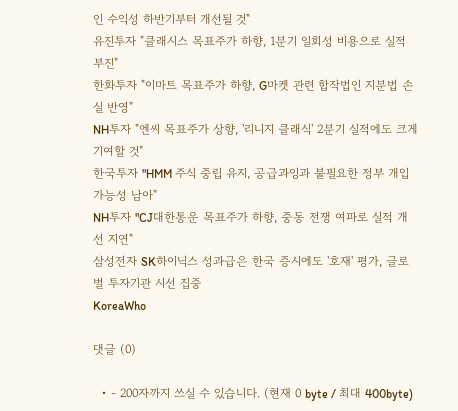인 수익성 하반기부터 개선될 것"
유진투자 "클래시스 목표주가 하향, 1분기 일회성 비용으로 실적 부진"
한화투자 "이마트 목표주가 하향, G마켓 관련 합작법인 지분법 손실 반영"
NH투자 "엔씨 목표주가 상향, '리니지 클래식' 2분기 실적에도 크게 기여할 것"
한국투자 "HMM 주식 중립 유지, 공급과잉과 불필요한 정부 개입 가능성 남아"
NH투자 "CJ대한통운 목표주가 하향, 중동 전쟁 여파로 실적 개선 지연"
삼성전자 SK하이닉스 성과급은 한국 증시에도 '호재' 평가, 글로벌 투자기관 시선 집중
KoreaWho

댓글 (0)

  • - 200자까지 쓰실 수 있습니다. (현재 0 byte / 최대 400byte)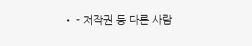• - 저작권 등 다른 사람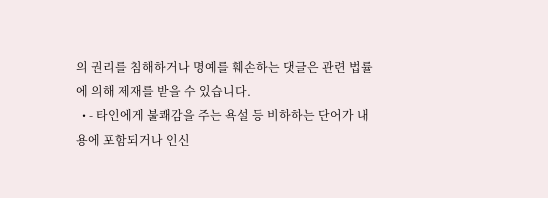의 권리를 침해하거나 명예를 훼손하는 댓글은 관련 법률에 의해 제재를 받을 수 있습니다.
  • - 타인에게 불쾌감을 주는 욕설 등 비하하는 단어가 내용에 포함되거나 인신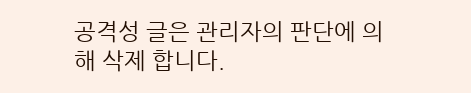공격성 글은 관리자의 판단에 의해 삭제 합니다.